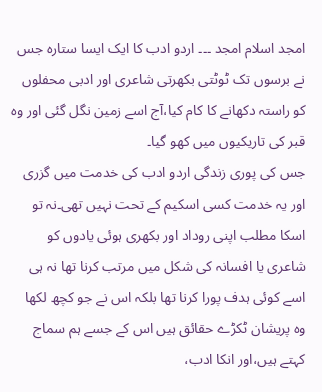امجد اسلام امجد ۔۔۔ اردو ادب کا ایک ایسا ستارہ جس نے برسوں تک ٹوٹتی بکھرتی شاعری اور ادبی محفلوں کو راستہ دکھانے کا کام کیا،آج اسے زمین نگل گئی اور وہ قبر کی تاریکیوں میں کھو گیا۔
جس کی پوری زندگی اردو ادب کی خدمت میں گزری اور یہ خدمت کسی اسکیم کے تحت نہیں تھی۔نہ تو اسکا مطلب اپنی روداد اور بکھری ہوئی یادوں کو شاعری یا افسانہ کی شکل میں مرتب کرنا تھا نہ ہی اسے کوئی ہدف پورا کرنا تھا بلکہ اس نے جو کچھ لکھا وہ پریشان ٹکڑے حقائق ہیں اس کے جسے ہم سماج کہتے ہیں،اور انکا ادب،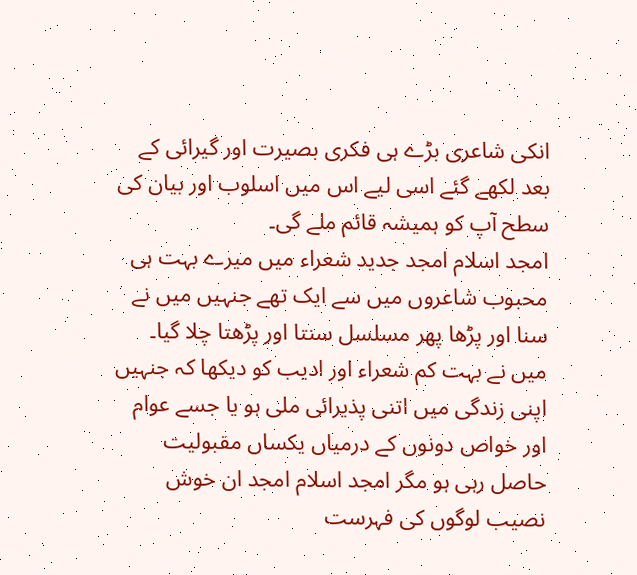انکی شاعری بڑے ہی فکری بصیرت اور گیرائی کے بعد لکھے گئے اسی لیے اس میں اسلوب اور بیان کی سطح آپ کو ہمیشہ قائم ملے گی۔
امجد اسلام امجد جدید شعراء میں میرے بہت ہی محبوب شاعروں میں سے ایک تھے جنہیں میں نے سنا اور پڑھا پھر مسلسل سنتا اور پڑھتا چلا گیا۔
میں نے بہت کم شعراء اور ادیب کو دیکھا کہ جنہیں اپنی زندگی میں اتنی پذیرائی ملی ہو یا جسے عوام اور خواص دونوں کے درمیاں یکساں مقبولیت حاصل رہی ہو مگر امجد اسلام امجد ان خوش نصیب لوگوں کی فہرست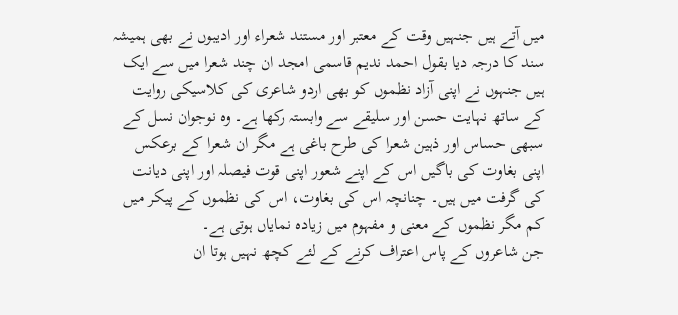میں آتے ہیں جنہیں وقت کے معتبر اور مستند شعراء اور ادیبوں نے بھی ہمیشہ سند کا درجہ دیا بقول احمد ندیم قاسمی امجد ان چند شعرا میں سے ایک ہیں جنہوں نے اپنی آزاد نظموں کو بھی اردو شاعری کی کلاسیکی روایت کے ساتھ نہایت حسن اور سلیقے سے وابستہ رکھا ہے۔ وہ نوجوان نسل کے سبھی حساس اور ذہین شعرا کی طرح باغی ہے مگر ان شعرا کے برعکس اپنی بغاوت کی باگیں اس کے اپنے شعور اپنی قوت فیصلہ اور اپنی دیانت کی گرفت میں ہیں۔ چنانچہ اس کی بغاوت، اس کی نظموں کے پیکر میں کم مگر نظموں کے معنی و مفہوم میں زیادہ نمایاں ہوتی ہے۔
جن شاعروں کے پاس اعتراف کرنے کے لئے کچھ نہیں ہوتا ان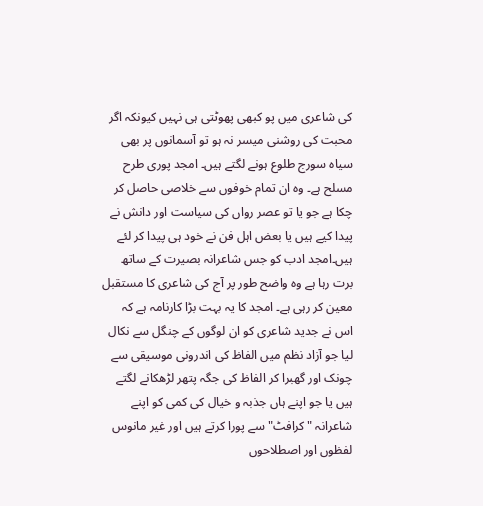کی شاعری میں پو کبھی پھوٹتی ہی نہیں کیونکہ اگر محبت کی روشنی میسر نہ ہو تو آسمانوں پر بھی سیاہ سورج طلوع ہونے لگتے ہیں۔ امجد پوری طرح مسلح ہے۔ وہ ان تمام خوفوں سے خلاصی حاصل کر چکا ہے جو یا تو عصر رواں کی سیاست اور دانش نے پیدا کیے ہیں یا بعض اہل فن نے خود ہی پیدا کر لئے ہیں۔امجد ادب کو جس شاعرانہ بصیرت کے ساتھ برت رہا ہے وہ واضح طور پر آج کی شاعری کا مستقبل معین کر رہی ہے۔ امجد کا یہ بہت بڑا کارنامہ ہے کہ اس نے جدید شاعری کو ان لوگوں کے چنگل سے نکال لیا جو آزاد نظم میں الفاظ کی اندرونی موسیقی سے چونک اور گھبرا کر الفاظ کی جگہ پتھر لڑھکانے لگتے ہیں یا جو اپنے ہاں جذبہ و خیال کی کمی کو اپنے شاعرانہ "کرافٹ" سے پورا کرتے ہیں اور غیر مانوس لفظوں اور اصطلاحوں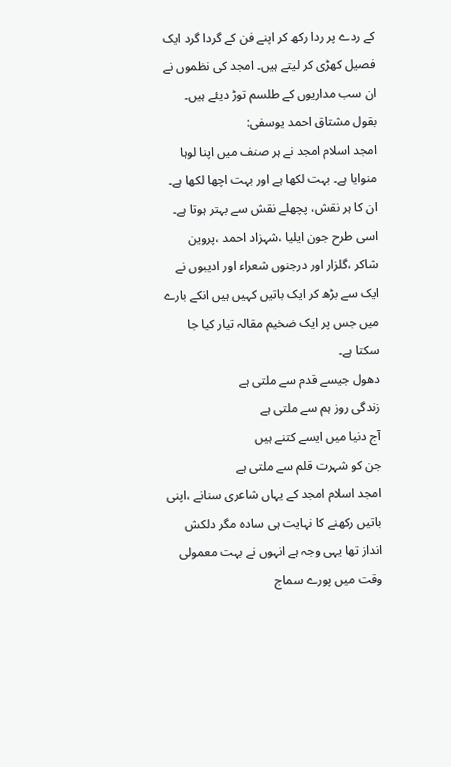کے ردے پر ردا رکھ کر اپنے فن کے گردا گرد ایک فصیل کھڑی کر لیتے ہیں۔ امجد کی نظموں نے ان سب مداریوں کے طلسم توڑ دیئے ہیں۔
بقول مشتاق احمد یوسفی:
امجد اسلام امجد نے ہر صنف میں اپنا لوہا منوایا ہے۔ بہت لکھا ہے اور بہت اچھا لکھا ہے۔ ان کا ہر نقش، پچھلے نقش سے بہتر ہوتا ہے۔
اسی طرح جون ایلیا ،شہزاد احمد ،پروین شاکر ،گلزار اور درجنوں شعراء اور ادیبوں نے ایک سے بڑھ کر ایک باتیں کہیں ہیں انکے بارے میں جس پر ایک ضخیم مقالہ تیار کیا جا سکتا ہے۔
دھول جیسے قدم سے ملتی ہے
زندگی روز ہم سے ملتی ہے
آج دنیا میں ایسے کتنے ہیں
جن کو شہرت قلم سے ملتی ہے
امجد اسلام امجد کے یہاں شاعری سنانے ،اپنی باتیں رکھنے کا نہایت ہی سادہ مگر دلکش انداز تھا یہی وجہ ہے انہوں نے بہت معمولی وقت میں پورے سماج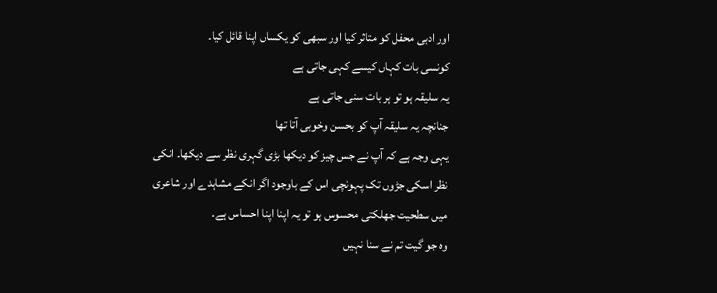اور ادبی محفل کو متاثر کیا اور سبھی کو یکساں اپنا قائل کیا۔
کونسی بات کہاں کیسے کہی جاتی ہے
یہ سلیقہ ہو تو ہر بات سنی جاتی ہے
جنانچہ یہ سلیقہ آپ کو بحسن وخوبی آتا تھا
یہی وجہ ہے کہ آپ نے جس چیز کو دیکھا بڑی گہری نظر سے دیکھا۔ انکی نظر اسکی جڑوں تک پہونچی اس کے باوجود اگر انکے مشاہدے اور شاعری میں سطحیت جھلکتی محسوس ہو تو یہ اپنا اپنا احساس ہے۔
وہ جو گیت تم نے سنا نہیں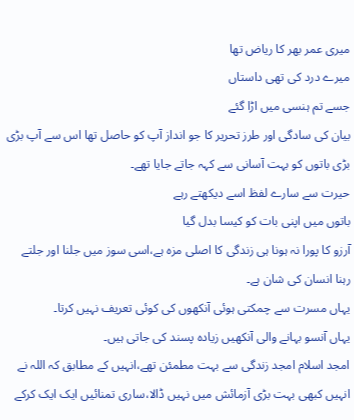میری عمر بھر کا ریاض تھا
میرے درد کی تھی داستاں
جسے تم ہنسی میں اڑا گئے
بیان کی سادگی اور طرز تحریر کا جو انداز آپ کو حاصل تھا اس سے آپ بڑی بڑی باتوں کو بہت آسانی سے کہہ جاتے جایا تھے۔
حیرت سے سارے لفظ اسے دیکھتے رہے
باتوں میں اپنی بات کو کیسا بدل گیا
آرزو کا پورا نہ ہونا ہی زندگی کا اصلی مزہ ہے،اسی سوز میں جلنا اور جلتے رہنا انسان کی شان ہے۔
یہاں مسرت سے چمکتی ہوئی آنکھوں کی کوئی تعریف نہیں کرتا۔
یہاں آنسو بہانے والی آنکھیں زیادہ پسند کی جاتی ہیں۔
امجد اسلام امجد زندگی سے بہت مطمئن تھے،انہیں کے مطابق کہ اللہ نے انہیں کبھی بہت بڑی آزمائش میں نہیں ڈالا،ساری تمنائیں ایک ایک کرکے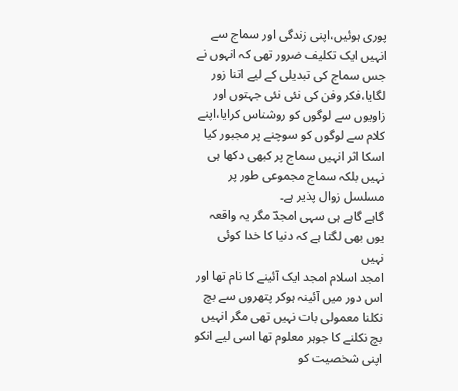پوری ہوئیں،اپنی زندگی اور سماج سے انہیں ایک تکلیف ضرور تھی کہ انہوں نے جس سماج کی تبدیلی کے لیے اتنا زور لگایا،فکر وفن کی نئی نئی جہتوں اور زاویوں سے لوگوں کو روشناس کرایا،اپنے کلام سے لوگوں کو سوچنے پر مجبور کیا اسکا اثر انہیں سماج پر کبھی دکھا ہی نہیں بلکہ سماج مجموعی طور پر مسلسل زوال پذیر ہے۔
گاہے گاہے ہی سہی امجدؔ مگر یہ واقعہ
یوں بھی لگتا ہے کہ دنیا کا خدا کوئی نہیں
امجد اسلام امجد ایک آئینے کا نام تھا اور اس دور میں آئینہ ہوکر پتھروں سے بچ نکلنا معمولی بات نہیں تھی مگر انہیں بچ نکلنے کا جوہر معلوم تھا اسی لیے انکو اپنی شخصیت کو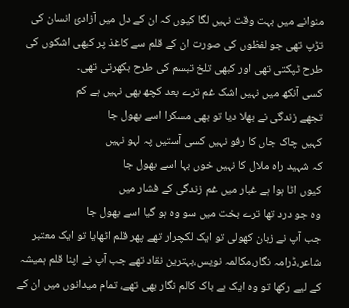منوانے میں بہت وقت نہیں لگا کیوں کہ ان کے دل میں آزادئ انسان کی تڑپ تھی جو لفظوں کی صورت ان کے قلم سے کاغذ پر کبھی اشکوں کی طرح ٹپکتی تھی اور کبھی تلخ تبسم کی طرح بکھرتی تھی۔
کسی آنکھ میں نہیں اشک غم ترے بعد کچھ بھی نہیں ہے کم
تجھے زندگی نے بھلا دیا تو بھی مسکرا اسے بھول جا
کہیں چاک جاں کا رفو نہیں کسی آستیں پہ لہو نہیں
کہ شہید راہ ملال کا نہیں خوں بہا اسے بھول جا
کیوں اٹا ہوا ہے غبار میں غم زندگی کے فشار میں
وہ جو درد تھا ترے بخت میں سو وہ ہو گیا اسے بھول جا
جب آپ نے زبان کھولی تو ایک لکچرار تھے پھر قلم اٹھایا تو ایک معتبر شاعر،ڈرامہ نگار،مکالمہ نویس،بہترین نقاد تھے جب آپ نے اپنا قلم ہمیشہ کے لیے رکھا تو وہ ایک بے باک کالم نگار بھی تھے، تمام میدانوں میں ان کے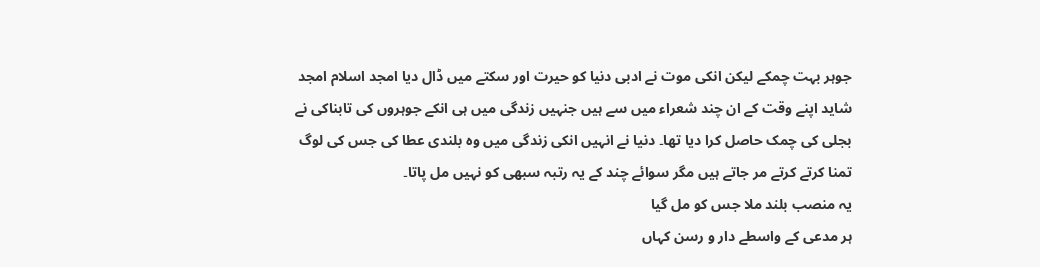جوہر بہت چمکے لیکن انکی موت نے ادبی دنیا کو حیرت اور سکتے میں ڈال دیا امجد اسلام امجد شاید اپنے وقت کے ان چند شعراء میں سے ہیں جنہیں زندگی میں ہی انکے جوہروں کی تابناکی نے بجلی کی چمک حاصل کرا دیا تھا۔ دنیا نے انہیں انکی زندگی میں وہ بلندی عطا کی جس کی لوگ تمنا کرتے کرتے مر جاتے ہیں مگر سوائے چند کے یہ رتبہ سبھی کو نہیں مل پاتا۔
یہ منصب بلند ملا جس کو مل گیا
ہر مدعی کے واسطے دار و رسن کہاں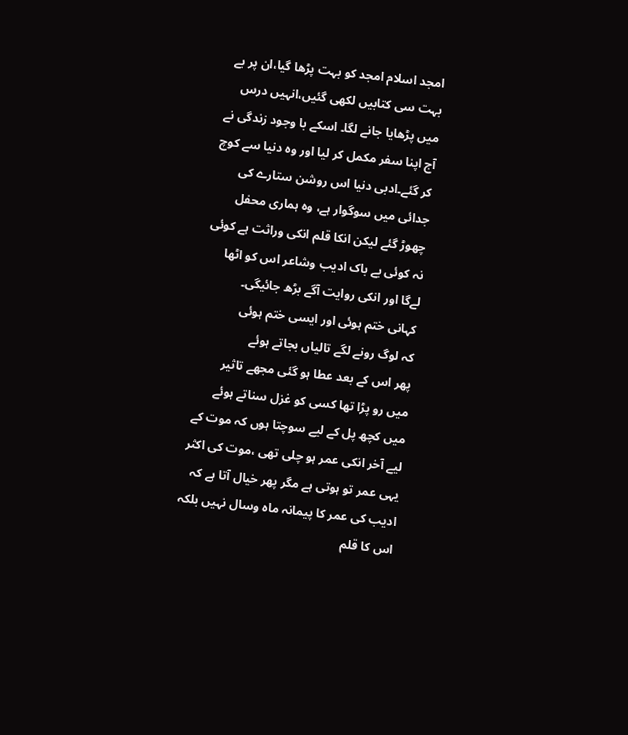امجد اسلام امجد کو بہت پڑھا گیا،ان پر بے بہت سی کتابیں لکھی گئیں،انہیں درس میں پڑھایا جانے لگا۔ اسکے با وجود زندگی نے آج اپنا سفر مکمل کر لیا اور وہ دنیا سے کوچ کر گئے۔ادبی دنیا اس روشن ستارے کی جدائی میں سوگوار ہے، وہ ہماری محفل چھوڑ گئے لیکن انکا قلم انکی وراثت ہے کوئی نہ کوئی بے باک ادیب وشاعر اس کو اٹھا لےگا اور انکی روایت آگے بڑھ جائیگی۔
کہانی ختم ہوئی اور ایسی ختم ہوئی
کہ لوگ رونے لگے تالیاں بجاتے ہوئے
پھر اس کے بعد عطا ہو گئی مجھے تاثیر
میں رو پڑا تھا کسی کو غزل سناتے ہوئے
میں کچھ پل کے لیے سوچتا ہوں کہ موت کے لیے آخر انکی عمر ہو چلی تھی ،موت کی اکثر یہی عمر تو ہوتی ہے مگر پھر خیال آتا ہے کہ ادیب کی عمر کا پیمانہ ماہ وسال نہیں بلکہ اس کا قلم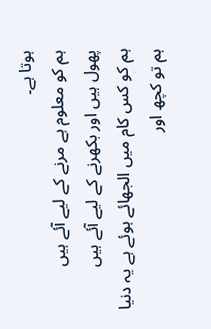ہوتا ہے۔
ہم کو معلوم ہے مرنے کے لیے آئے ہیں
پھول ہیں اور بکھرنے کے لیے آئے ہیں
ہم کو کس کام میں الجھائے ہوئے ہے یہ دنیا
ہم تو کچھ اور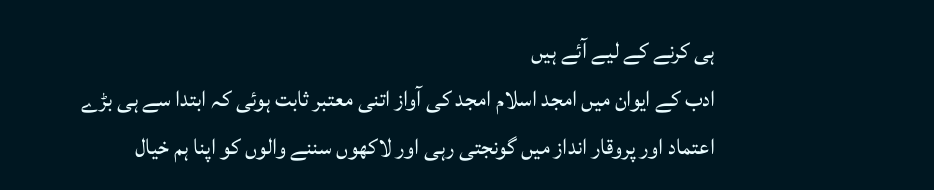ہی کرنے کے لیے آئے ہیں
ادب کے ایوان میں امجد اسلام امجد کی آواز اتنی معتبر ثابت ہوئی کہ ابتدا سے ہی بڑے اعتماد اور پروقار انداز میں گونجتی رہی اور لاکھوں سننے والوں کو اپنا ہم خیال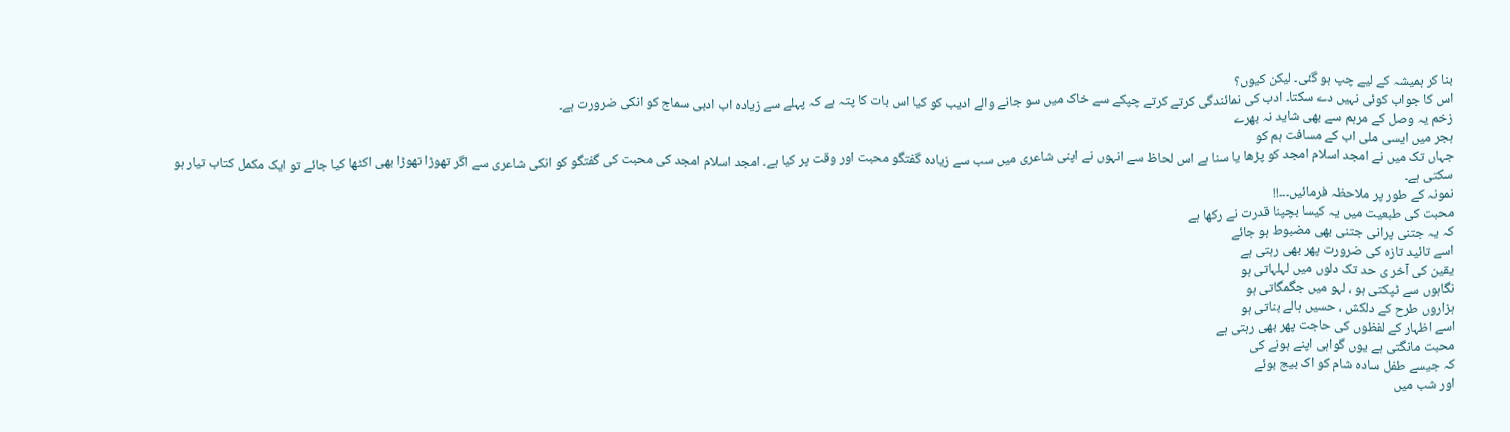بنا کر ہمیشہ کے لیے چپ ہو گئی۔ لیکن کیوں؟
اس کا جواب کوئی نہیں دے سکتا۔ ادب کی نمائندگی کرتے کرتے چپکے سے خاک میں سو جانے والے ادیب کو کیا اس بات کا پتہ ہے کہ پہلے سے زیادہ اب ادبی سماج کو انکی ضرورت ہے۔
زخم یہ وصل کے مرہم سے بھی شاید نہ بھرے
ہجر میں ایسی ملی اب کے مسافت ہم کو
جہاں تک میں نے امجد اسلام امجد کو پڑھا یا سنا ہے اس لحاظ سے انہوں نے اپنی شاعری میں سب سے زیادہ گفتگو محبت اور وقت پر کیا ہے۔ امجد اسلام امجد کی محبت کی گفتگو کو انکی شاعری سے اگر تھوڑا تھوڑا بھی اکٹھا کیا جائے تو ایک مکمل کتاب تیار ہو سکتی ہے۔
نمونہ کے طور پر ملاحظہ فرمائیں۔۔۔!!
محبت کی طبعیت میں یہ کیسا بچپنا قدرت نے رکھا ہے
کہ یہ جتنی پرانی جتنی بھی مضبوط ہو جائے
اسے تائید تازہ کی ضرورت پھر بھی رہتی ہے
یقین کی آخر ی حد تک دلوں میں لہلہاتی ہو
نگاہوں سے ٹپکتی ہو ، لہو میں جگمگاتی ہو
ہزاروں طرح کے دلکش ، حسیں ہالے بناتی ہو
اسے اظہار کے لفظوں کی حاجت پھر بھی رہتی ہے
محبت مانگتی ہے یوں گواہی اپنے ہونے کی
کہ جیسے طفل سادہ شام کو اک بیج بوئے
اور شب میں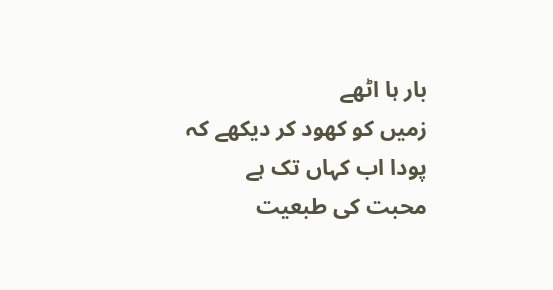بار ہا اٹھے
زمیں کو کھود کر دیکھے کہ پودا اب کہاں تک ہے
محبت کی طبعیت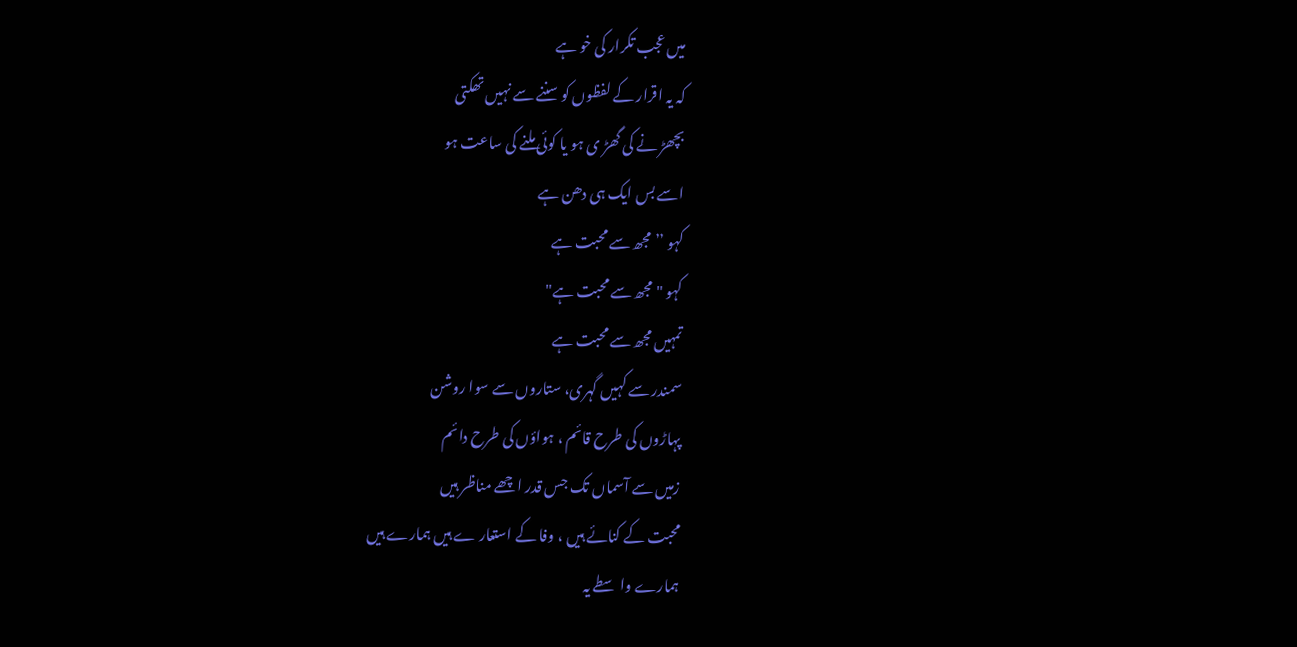میں عجب تکرار کی خو ہے
کہ یہ اقرار کے لفظوں کو سننے سے نہیں تھکتی
بچھڑ نے کی گھڑ ی ہو یا کوئی ملنے کی ساعت ہو
اسے بس ایک ہی دھن ہے
کہو ’’مجھ سے محبت ہے
کہو "مجھ سے محبت ہے"
تمہیں مجھ سے محبت ہے
سمندر سے کہیں گہری، ستاروں سے سوا روشن
پہاڑوں کی طرح قائم ، ہواؤں کی طرح دائم
زمیں سے آسماں تک جس قدر اچھے مناظر ہیں
محبت کے کنائے ہیں ، وفا کے استعار ے ہیں ہمارے ہیں
ہمارے واسطے یہ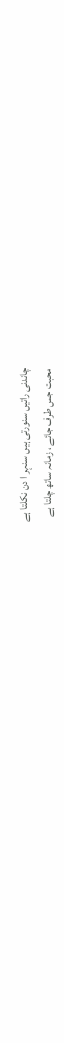چاندنی راتیں سنورتی ہیں سنہر ا دن نکلتا ہے
محبت جس طرف جائے ، زمانہ ساتھ چلتا ہے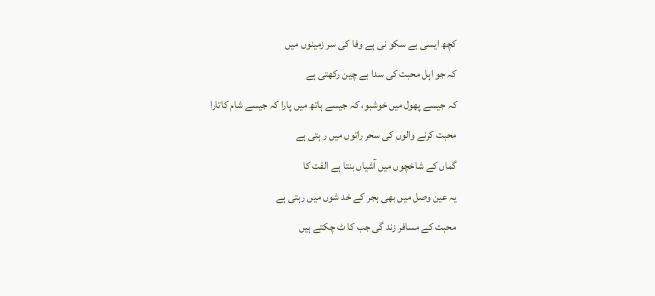کچھ ایسی بے سکو نی ہے وفا کی سر زمینوں میں
کہ جو اہل محبت کی سدا بے چین رکھتی ہے
کہ جیسے پھول میں خوشبو، کہ جیسے ہاتھ میں پارا کہ جیسے شام کاتارا
محبت کرنے والوں کی سحر راتوں میں ر ہتی ہے
گماں کے شاخچوں میں آشیاں بنتا ہے الفت کا
یہ عین وصل میں بھی ہجر کے خد شوں میں رہتی ہے
محبت کے مسافر زند گی جب کا ٹ چکتے ہیں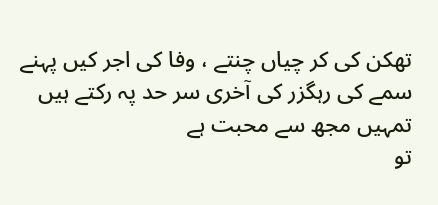تھکن کی کر چیاں چنتے ، وفا کی اجر کیں پہنے
سمے کی رہگزر کی آخری سر حد پہ رکتے ہیں
تمہیں مجھ سے محبت ہے
تو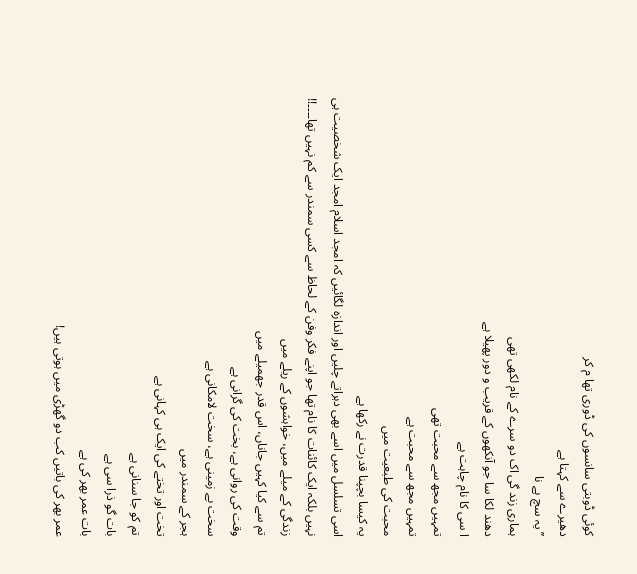کوئی ڈوبتی سانسوں کی ڈوری تھا م کر
دھیرے سے کہتا ہے
’’یہ سچ ہے نا
ہماری زند گی اک دو سرے کے نام لکھی تھی
دھند لکا سا جو آنکھوں کے قریب و دور پھیلا ہے
ا سی کا نام چاہت ہے
تمہیں مجھ سے محبت تھی
تمہیں مجھ سے محبت ہے
محبت کی طبعیت میں
یہ کیسا بچپنا قدرت نے رکھا ہے
اسی تسلسل میں اسے بھی دہراتے چلیں اور اندازہ لگائیں کہ امجد اسلام امجد ایک شخصیت ہی نہیں بلکہ ایک کائنات کا نام تھا جو اپنے فکر وفن کے لحاظ سے کسی سمندر سے کم نہیں تھا۔۔۔۔!!
زندگی کے میلے میں، خواہشوں کے ریلے میں
تم سے کیا کہیں جاناں، اس قدر جھمیلے میں
وقت کی روانی ہے، بخت کی گرانی ہے
سخت بے زمینی ہے، سخت لامکانی ہے
ہجر کے سمندر میں
تخت اور تختے کی ایک ہی کہانی ہے
تم کو جا سنانی ہے
بات گو ذرا سی ہے
بات عمر بھر کی ہے
عمر بھر کی باتیں کب دو گھڑی میں ہوتی ہیں!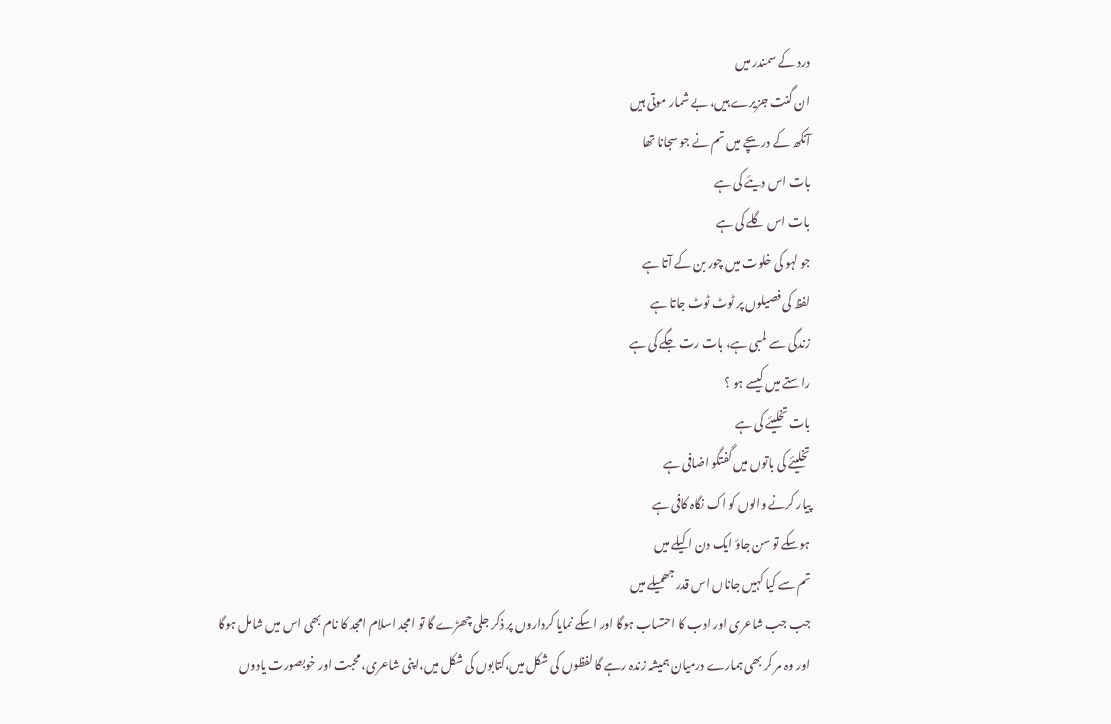درد کے سمندر میں
ان گنت جزیرے ہیں، بے شمار موتی ہیں
آنکھ کے دریچے میں تم نے جو سجانا تھا
بات اس دیئے کی ہے
بات اس گلے کی ہے
جو لہو کی خلوت میں چور بن کے آتا ہے
لفظ کی فصیلوں پر ٹوٹ ٹوٹ جاتا ہے
زندگی سے لمبی ہے، بات رت جگے کی ہے
راستے میں کیسے ہو ؟
بات تخلیئے کی ہے
تخلیئے کی باتوں میں گفتگو اضافی ہے
پیار کرنے والوں کو اک نگاہ کافی ہے
ہوسکے تو سن جاؤ ایک دن اکیلے میں
تم سے کیا کہیں جاناں اس قدر جھمیلے میں
جب جب شاعری اور ادب کا احتساب ہوگا اور اسکے نمایا کرداروں پر ذکر جلی چھڑے گا تو امجد اسلام امجد کا نام بھی اس میں شامل ہوگا اور وہ مر کر بھی ہمارے درمیان ہمیشہ زندہ رہے گا لفظوں کی شکل میں،کتابوں کی شکل میں،اپنی شاعری،محبت اور خوبصورت یادوں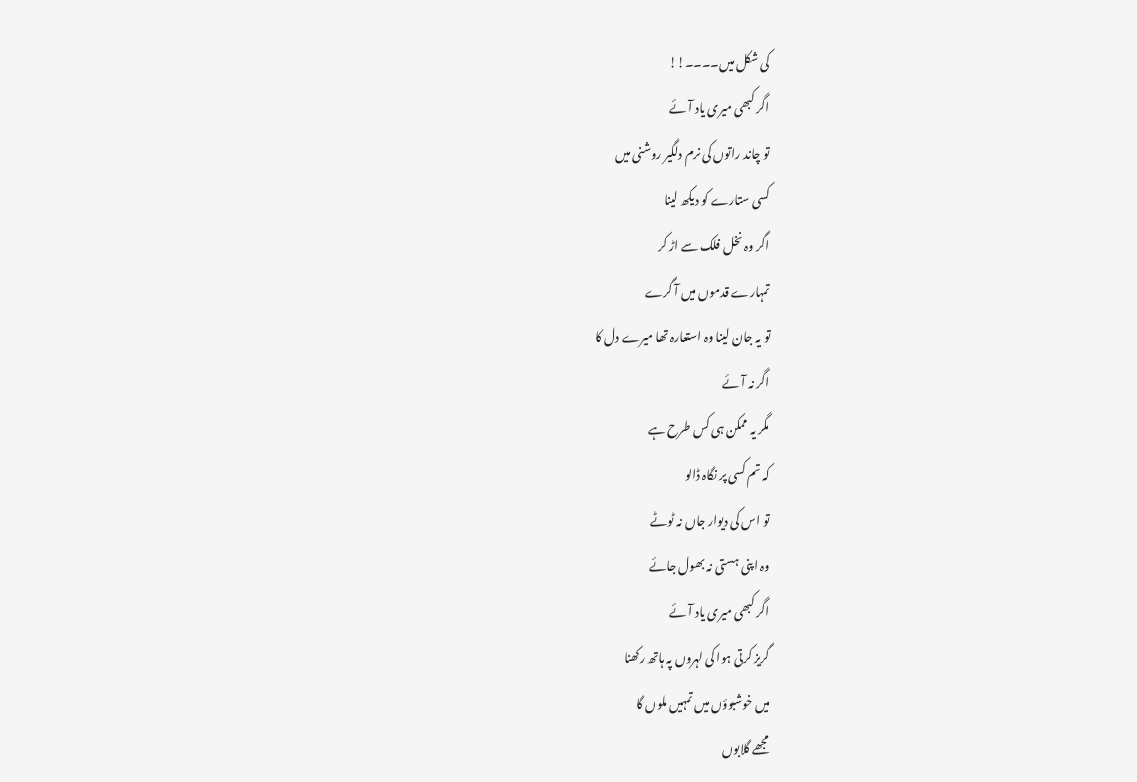کی شکل میں۔۔۔۔!!
اگر کبھی میری یاد آئے
تو چاند راتوں کی نرم دلگیر روشنی میں
کسی ستارے کو دیکھ لینا
اگر وہ نخل فلک سے اڑ کر
تمہارے قدموں میں آ گرے
تو یہ جان لینا وہ استعارہ تھا میرے دل کا
اگر نہ آئے
مگر یہ ممکن ہی کس طرح ہے
کہ تم کسی پر نگاہ ڈالو
تو اس کی دیوار جاں نہ ٹوٹے
وہ اپنی ہستی نہ بھول جائے
اگر کبھی میری یاد آئے
گریز کرتی ہوا کی لہروں پہ ہاتھ رکھنا
میں خوشبوؤں میں تمہیں ملوں گا
مجھے گلابوں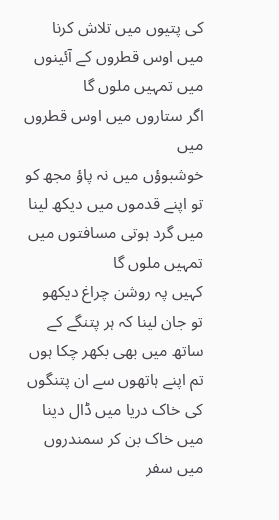کی پتیوں میں تلاش کرنا
میں اوس قطروں کے آئینوں میں تمہیں ملوں گا
اگر ستاروں میں اوس قطروں میں
خوشبوؤں میں نہ پاؤ مجھ کو
تو اپنے قدموں میں دیکھ لینا
میں گرد ہوتی مسافتوں میں تمہیں ملوں گا
کہیں پہ روشن چراغ دیکھو
تو جان لینا کہ ہر پتنگے کے ساتھ میں بھی بکھر چکا ہوں
تم اپنے ہاتھوں سے ان پتنگوں کی خاک دریا میں ڈال دینا
میں خاک بن کر سمندروں میں سفر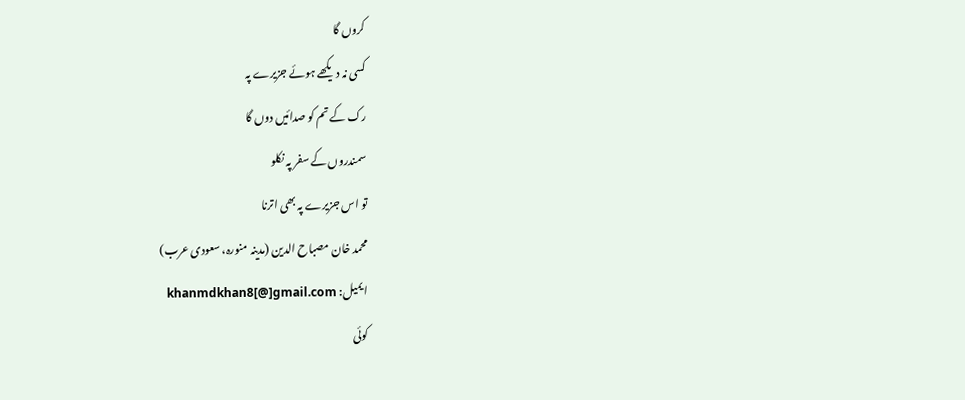کروں گا
کسی نہ دیکھے ہوئے جزیرے پہ
رک کے تم کو صدائیں دوں گا
سمندروں کے سفر پہ نکلو
تو اس جزیرے پہ بھی اترنا
محمد خان مصباح الدین (مدینہ منورہ، سعودی عرب)
ایمیل: khanmdkhan8[@]gmail.com
کوئی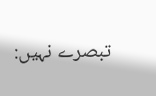تبصرے نہیں: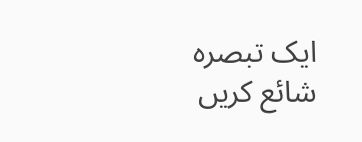ایک تبصرہ شائع کریں